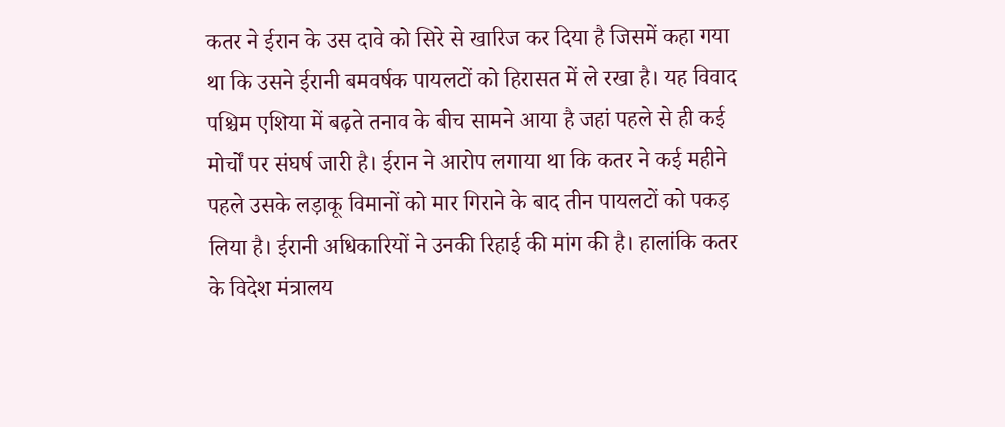कतर ने ईरान के उस दावे को सिरे से खारिज कर दिया है जिसमें कहा गया था कि उसने ईरानी बमवर्षक पायलटों को हिरासत में ले रखा है। यह विवाद पश्चिम एशिया में बढ़ते तनाव के बीच सामने आया है जहां पहले से ही कई मोर्चों पर संघर्ष जारी है। ईरान ने आरोप लगाया था कि कतर ने कई महीने पहले उसके लड़ाकू विमानों को मार गिराने के बाद तीन पायलटों को पकड़ लिया है। ईरानी अधिकारियों ने उनकी रिहाई की मांग की है। हालांकि कतर के विदेश मंत्रालय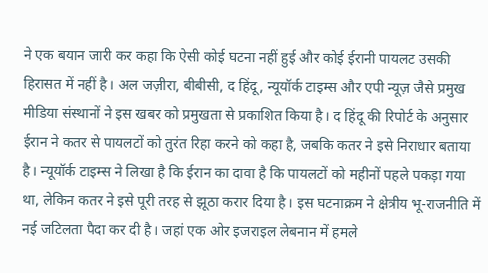ने एक बयान जारी कर कहा कि ऐसी कोई घटना नहीं हुई और कोई ईरानी पायलट उसकी हिरासत में नहीं है। अल जज़ीरा, बीबीसी, द हिंदू, न्यूयॉर्क टाइम्स और एपी न्यूज़ जैसे प्रमुख मीडिया संस्थानों ने इस खबर को प्रमुखता से प्रकाशित किया है। द हिंदू की रिपोर्ट के अनुसार ईरान ने कतर से पायलटों को तुरंत रिहा करने को कहा है, जबकि कतर ने इसे निराधार बताया है। न्यूयॉर्क टाइम्स ने लिखा है कि ईरान का दावा है कि पायलटों को महीनों पहले पकड़ा गया था, लेकिन कतर ने इसे पूरी तरह से झूठा करार दिया है। इस घटनाक्रम ने क्षेत्रीय भू-राजनीति में नई जटिलता पैदा कर दी है। जहां एक ओर इजराइल लेबनान में हमले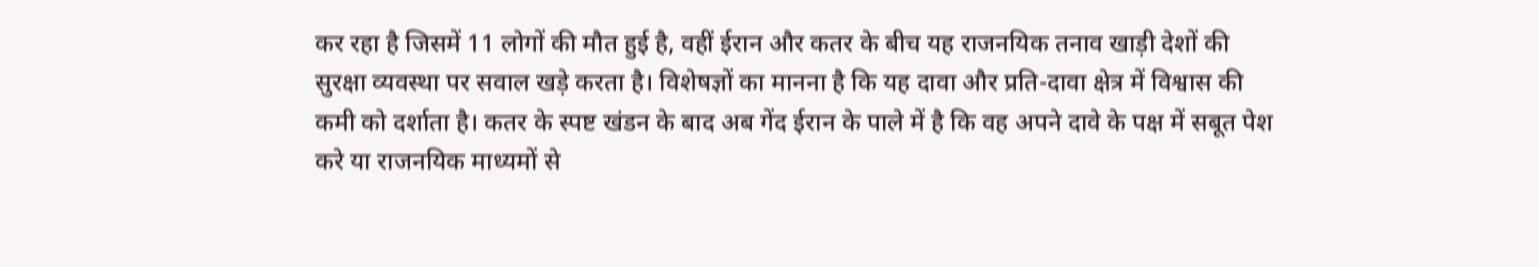कर रहा है जिसमें 11 लोगों की मौत हुई है, वहीं ईरान और कतर के बीच यह राजनयिक तनाव खाड़ी देशों की सुरक्षा व्यवस्था पर सवाल खड़े करता है। विशेषज्ञों का मानना है कि यह दावा और प्रति-दावा क्षेत्र में विश्वास की कमी को दर्शाता है। कतर के स्पष्ट खंडन के बाद अब गेंद ईरान के पाले में है कि वह अपने दावे के पक्ष में सबूत पेश करे या राजनयिक माध्यमों से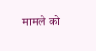मामले को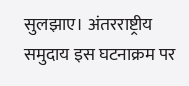सुलझाए। अंतरराष्ट्रीय समुदाय इस घटनाक्रम पर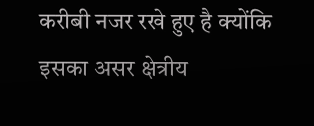करीबी नजर रखे हुए है क्योंकि इसका असर क्षेत्रीय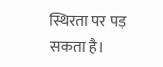स्थिरता पर पड़ सकता है।